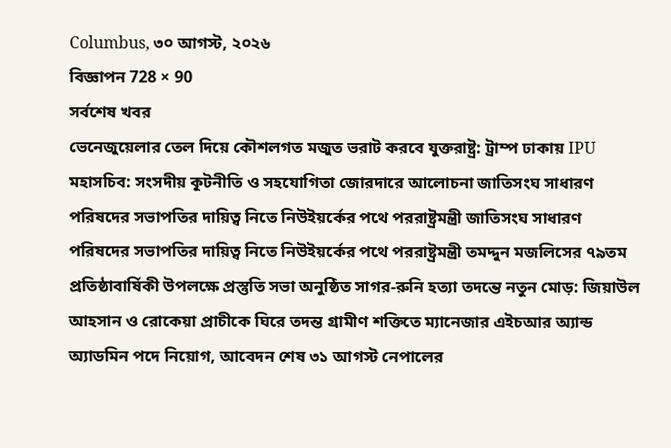Columbus, ৩০ আগস্ট, ২০২৬
বিজ্ঞাপন 728 × 90
সর্বশেষ খবর
ভেনেজুয়েলার তেল দিয়ে কৌশলগত মজুত ভরাট করবে যুক্তরাষ্ট্র: ট্রাম্প ঢাকায় IPU মহাসচিব: সংসদীয় কূটনীতি ও সহযোগিতা জোরদারে আলোচনা জাতিসংঘ সাধারণ পরিষদের সভাপতির দায়িত্ব নিতে নিউইয়র্কের পথে পররাষ্ট্রমন্ত্রী জাতিসংঘ সাধারণ পরিষদের সভাপতির দায়িত্ব নিতে নিউইয়র্কের পথে পররাষ্ট্রমন্ত্রী তমদ্দুন মজলিসের ৭৯তম প্রতিষ্ঠাবার্ষিকী উপলক্ষে প্রস্তুতি সভা অনুষ্ঠিত সাগর-রুনি হত্যা তদন্তে নতুন মোড়: জিয়াউল আহসান ও রোকেয়া প্রাচীকে ঘিরে তদন্ত গ্রামীণ শক্তিতে ম্যানেজার এইচআর অ্যান্ড অ্যাডমিন পদে নিয়োগ, আবেদন শেষ ৩১ আগস্ট নেপালের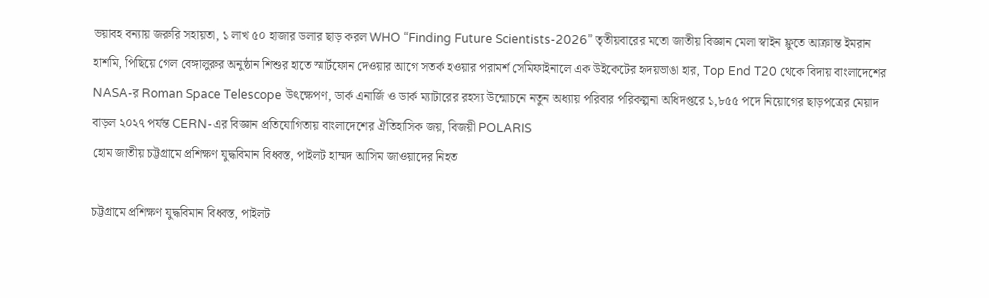ভয়াবহ বন্যায় জরুরি সহায়তা, ১ লাখ ৫০ হাজার ডলার ছাড় করল WHO “Finding Future Scientists-2026” তৃতীয়বারের মতো জাতীয় বিজ্ঞান মেলা স্বাইন ফ্লুতে আক্রান্ত ইমরান হাশমি, পিছিয়ে গেল বেঙ্গালুরুর অনুষ্ঠান শিশুর হাতে স্মার্টফোন দেওয়ার আগে সতর্ক হওয়ার পরামর্শ সেমিফাইনালে এক উইকেটের হৃদয়ভাঙা হার, Top End T20 থেকে বিদায় বাংলাদেশের NASA-র Roman Space Telescope উৎক্ষেপণ, ডার্ক এনার্জি ও ডার্ক ম্যাটারের রহস্য উন্মোচনে নতুন অধ্যায় পরিবার পরিকল্পনা অধিদপ্তরে ১,৮৫৫ পদে নিয়োগের ছাড়পত্রের মেয়াদ বাড়ল ২০২৭ পর্যন্ত CERN-এর বিজ্ঞান প্রতিযোগিতায় বাংলাদেশের ঐতিহাসিক জয়, বিজয়ী POLARIS
হোম জাতীয় চট্টগ্রামে প্রশিক্ষণ যুদ্ধবিমান বিধ্বস্ত, পাইলট হাম্মদ আসিম জাওয়াদের নিহত

চট্টগ্রামে প্রশিক্ষণ যুদ্ধবিমান বিধ্বস্ত, পাইলট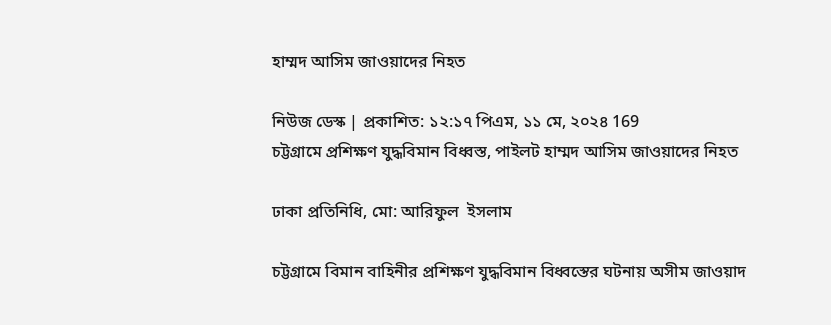হাম্মদ আসিম জাওয়াদের নিহত

নিউজ ডেস্ক | প্রকাশিত: ১২:১৭ পিএম, ১১ মে, ২০২৪ 169
চট্টগ্রামে প্রশিক্ষণ যুদ্ধবিমান বিধ্বস্ত, পাইলট হাম্মদ আসিম জাওয়াদের নিহত

ঢাকা প্রতিনিধি, মো: আরিফুল  ইসলাম

চট্টগ্রামে বিমান বাহিনীর প্রশিক্ষণ যুদ্ধবিমান বিধ্বস্তের ঘটনায় অসীম জাওয়াদ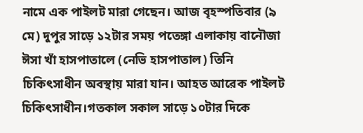নামে এক পাইলট মারা গেছেন। আজ বৃহস্পতিবার (৯ মে) দুপুর সাড়ে ১২টার সময় পতেঙ্গা এলাকায় বানৌজা ঈসা খাঁ হাসপাতালে (নেভি হাসপাতাল) তিনি চিকিৎসাধীন অবস্থায় মারা যান। আহত আরেক পাইলট চিকিৎসাধীন।গতকাল সকাল সাড়ে ১০টার দিকে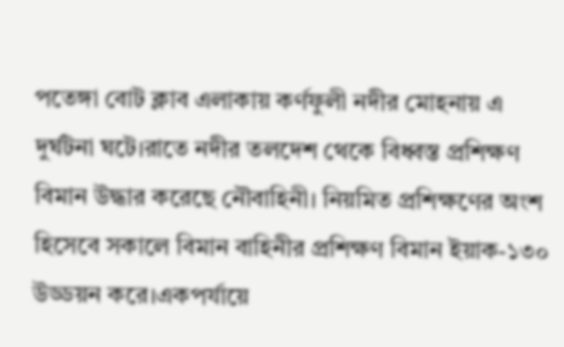পতেঙ্গা বোট ক্লাব এলাকায় কর্ণফুলী নদীর মোহনায় এ দুর্ঘটনা ঘটে।রাতে নদীর তলদেশ থেকে বিধ্বস্ত প্রশিক্ষণ বিমান উদ্ধার করেছে নৌবাহিনী। নিয়মিত প্রশিক্ষণের অংশ হিসেবে সকালে বিমান বাহিনীর প্রশিক্ষণ বিমান ইয়াক-১৩০ উড্ডয়ন করে।একপর্যায়ে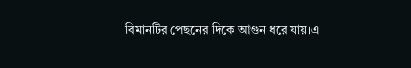বিমানটির পেছনের দিকে আগুন ধরে যায়।এ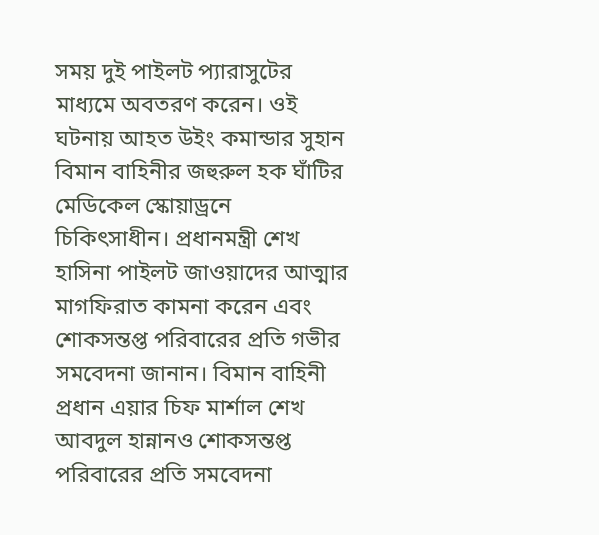সময় দুই পাইলট প্যারাসুটের মাধ্যমে অবতরণ করেন। ওই ঘটনায় আহত উইং কমান্ডার সুহান বিমান বাহিনীর জহুরুল হক ঘাঁটির মেডিকেল স্কোয়াড্রনে চিকিৎসাধীন। প্রধানমন্ত্রী শেখ হাসিনা পাইলট জাওয়াদের আত্মার মাগফিরাত কামনা করেন এবং শোকসন্তপ্ত পরিবারের প্রতি গভীর সমবেদনা জানান। বিমান বাহিনী প্রধান এয়ার চিফ মার্শাল শেখ আবদুল হান্নানও শোকসন্তপ্ত পরিবারের প্রতি সমবেদনা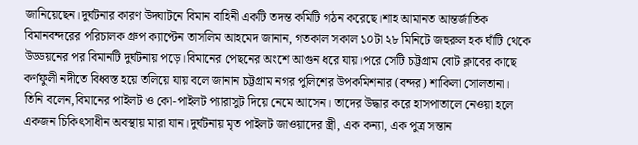জানিয়েছেন।দুর্ঘটনার কারণ উদ্ঘাটনে বিমান বাহিনী একটি তদন্ত কমিটি গঠন করেছে।শাহ আমানত আন্তর্জাতিক বিমানবন্দরের পরিচালক গ্রুপ ক্যাপ্টেন তাসলিম আহমেদ জানান, গতকাল সকাল ১০টা ২৮ মিনিটে জহুরুল হক ঘাঁটি থেকে উড্ডয়নের পর বিমানটি দুর্ঘটনায় পড়ে।বিমানের পেছনের অংশে আগুন ধরে যায়।পরে সেটি চট্টগ্রাম বোট ক্লাবের কাছে কর্ণফুলী নদীতে বিধ্বস্ত হয়ে তলিয়ে যায় বলে জানান চট্টগ্রাম নগর পুলিশের উপকমিশনার (বন্দর) শাকিলা সোলতানা। তিনি বলেন,বিমানের পাইলট ও কো-পাইলট প্যারাসুট দিয়ে নেমে আসেন। তাদের উদ্ধার করে হাসপাতালে নেওয়া হলে একজন চিকিৎসাধীন অবস্থায় মারা যান।দুর্ঘটনায় মৃত পাইলট জাওয়াদের স্ত্রী, এক কন্যা, এক পুত্র সন্তান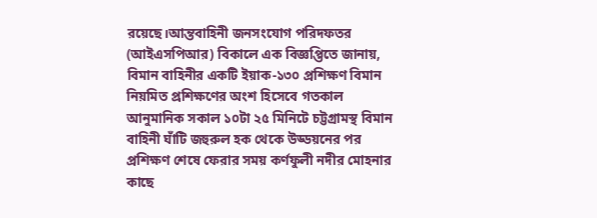রয়েছে।আন্তবাহিনী জনসংযোগ পরিদফতর (আইএসপিআর) বিকালে এক বিজ্ঞপ্তিতে জানায়, বিমান বাহিনীর একটি ইয়াক-১৩০ প্রশিক্ষণ বিমান নিয়মিত প্রশিক্ষণের অংশ হিসেবে গতকাল আনুমানিক সকাল ১০টা ২৫ মিনিটে চট্টগ্রামস্থ বিমান বাহিনী ঘাঁটি জহুরুল হক থেকে উড্ডয়নের পর প্রশিক্ষণ শেষে ফেরার সময় কর্ণফুলী নদীর মোহনার কাছে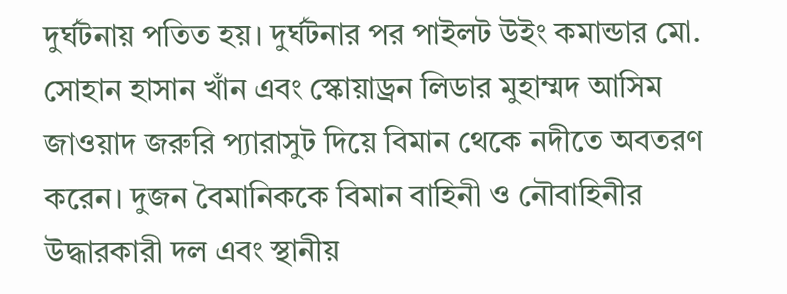দুর্ঘটনায় পতিত হয়। দুর্ঘটনার পর পাইলট উইং কমান্ডার মো. সোহান হাসান খাঁন এবং স্কোয়াড্রন লিডার মুহাম্মদ আসিম জাওয়াদ জরুরি প্যারাসুট দিয়ে বিমান থেকে নদীতে অবতরণ করেন। দুজন বৈমানিককে বিমান বাহিনী ও নৌবাহিনীর উদ্ধারকারী দল এবং স্থানীয়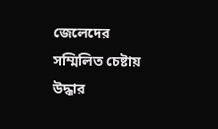জেলেদের সম্মিলিত চেষ্টায় উদ্ধার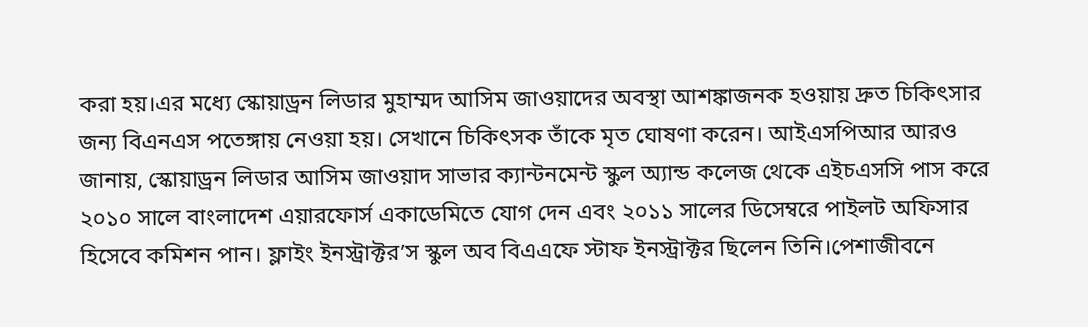করা হয়।এর মধ্যে স্কোয়াড্রন লিডার মুহাম্মদ আসিম জাওয়াদের অবস্থা আশঙ্কাজনক হওয়ায় দ্রুত চিকিৎসার জন্য বিএনএস পতেঙ্গায় নেওয়া হয়। সেখানে চিকিৎসক তাঁকে মৃত ঘোষণা করেন। আইএসপিআর আরও জানায়, স্কোয়াড্রন লিডার আসিম জাওয়াদ সাভার ক্যান্টনমেন্ট স্কুল অ্যান্ড কলেজ থেকে এইচএসসি পাস করে ২০১০ সালে বাংলাদেশ এয়ারফোর্স একাডেমিতে যোগ দেন এবং ২০১১ সালের ডিসেম্বরে পাইলট অফিসার হিসেবে কমিশন পান। ফ্লাইং ইনস্ট্রাক্টর’স স্কুল অব বিএএফে স্টাফ ইনস্ট্রাক্টর ছিলেন তিনি।পেশাজীবনে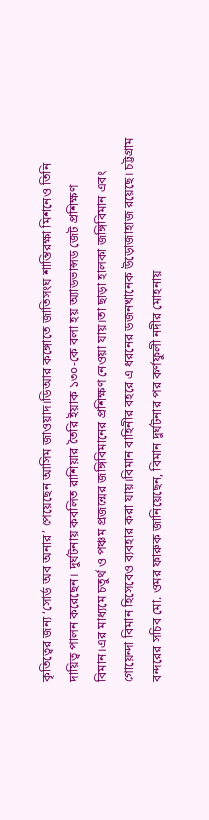কৃতিত্বের জন্য ‘সোর্ড অব অনার’ পেয়েছেন আসিম জাওয়াদ।ডিআর কঙ্গোতে জাতিসংঘ শান্তিরক্ষা মিশনেও তিনি দায়িত্ব পালন করেছেন। দুর্ঘটনায় কবলিত রাশিয়ার তৈরি ইয়াক ১৩০-কে বলা হয় অ্যাডভান্সড জেট প্রশিক্ষণ বিমান।এর মাধ্যমে চতুর্থ ও পঞ্চম প্রজন্মের জঙ্গিবিমানের প্রশিক্ষণ নেওয়া যায়।তা ছাড়া হালকা জঙ্গিবিমান এবং গোয়েন্দা বিমান হিসেবেও ব্যবহার করা যায়।বিমান বাহিনীর বহরে এ ধরনের ডজনখানেক উড়োজাহাজ রয়েছে। চট্টগ্রাম বন্দরের সচিব মো. ওমর ফারুক জানিয়েছেন, বিমান দুর্ঘটনার পর কর্ণফুলী নদীর মোহনায়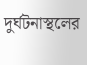দুর্ঘটনাস্থলের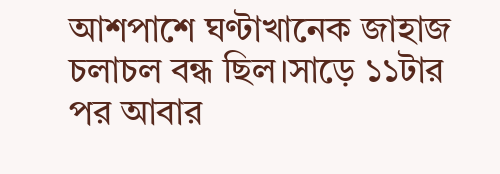আশপাশে ঘণ্টাখানেক জাহাজ চলাচল বন্ধ ছিল।সাড়ে ১১টার পর আবার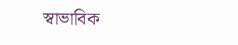স্বাভাবিক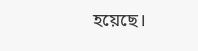হয়েছে।